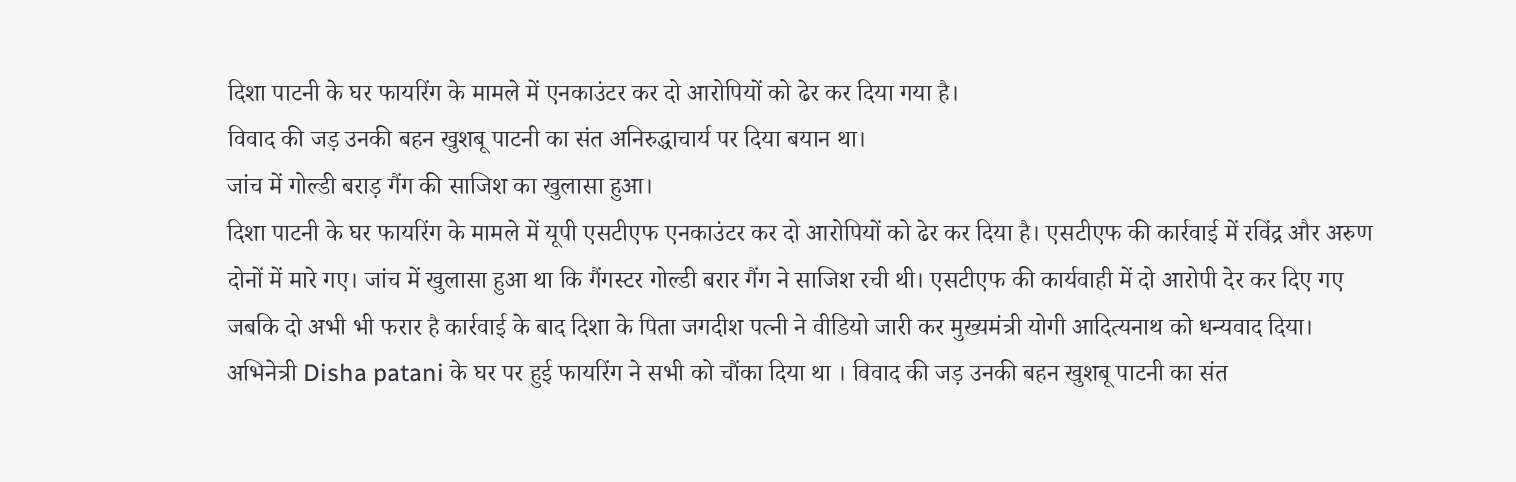दिशा पाटनी के घर फायरिंग के मामले में एनकाउंटर कर दो आरोपियों को ढेर कर दिया गया है।
विवाद की जड़ उनकी बहन खुशबू पाटनी का संत अनिरुद्धाचार्य पर दिया बयान था।
जांच में गोल्डी बराड़ गैंग की साजिश का खुलासा हुआ।
दिशा पाटनी के घर फायरिंग के मामले में यूपी एसटीएफ एनकाउंटर कर दो आरोपियों को ढेर कर दिया है। एसटीएफ की कार्रवाई में रविंद्र और अरुण दोनों में मारे गए। जांच में खुलासा हुआ था कि गैंगस्टर गोल्डी बरार गैंग ने साजिश रची थी। एसटीएफ की कार्यवाही में दो आरोपी देर कर दिए गए जबकि दो अभी भी फरार है कार्रवाई के बाद दिशा के पिता जगदीश पत्नी ने वीडियो जारी कर मुख्यमंत्री योगी आदित्यनाथ को धन्यवाद दिया।
अभिनेत्री Disha patani के घर पर हुई फायरिंग ने सभी को चौंका दिया था । विवाद की जड़ उनकी बहन खुशबू पाटनी का संत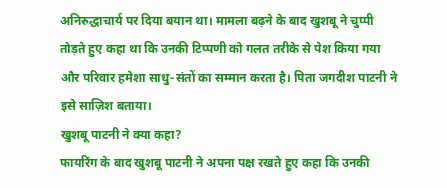अनिरुद्धाचार्य पर दिया बयान था। मामला बढ़ने के बाद खुशबू ने चुप्पी तोड़ते हुए कहा था कि उनकी टिप्पणी को गलत तरीके से पेश किया गया और परिवार हमेशा साधु-संतों का सम्मान करता है। पिता जगदीश पाटनी ने इसे साज़िश बताया।
खुशबू पाटनी ने क्या कहा?
फायरिंग के बाद खुशबू पाटनी ने अपना पक्ष रखते हुए कहा कि उनकी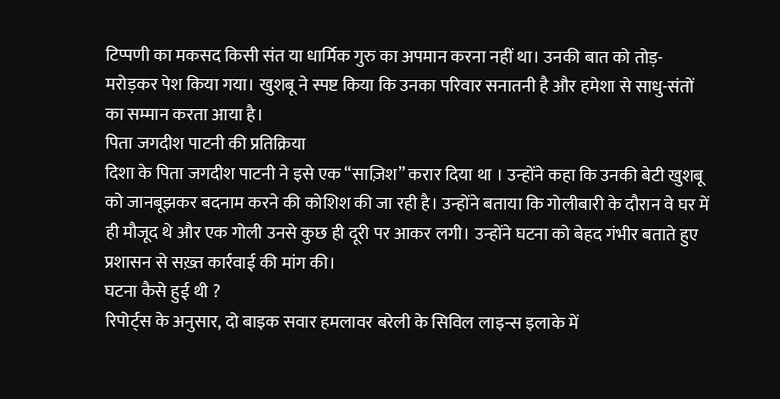टिप्पणी का मकसद किसी संत या धार्मिक गुरु का अपमान करना नहीं था। उनकी बात को तोड़-मरोड़कर पेश किया गया। खुशबू ने स्पष्ट किया कि उनका परिवार सनातनी है और हमेशा से साधु-संतों का सम्मान करता आया है।
पिता जगदीश पाटनी की प्रतिक्रिया
दिशा के पिता जगदीश पाटनी ने इसे एक “साज़िश” करार दिया था । उन्होंने कहा कि उनकी बेटी खुशबू को जानबूझकर बदनाम करने की कोशिश की जा रही है। उन्होंने बताया कि गोलीबारी के दौरान वे घर में ही मौजूद थे और एक गोली उनसे कुछ ही दूरी पर आकर लगी। उन्होंने घटना को बेहद गंभीर बताते हुए प्रशासन से सख़्त कार्रवाई की मांग की।
घटना कैसे हुई थी ?
रिपोर्ट्स के अनुसार, दो बाइक सवार हमलावर बरेली के सिविल लाइन्स इलाके में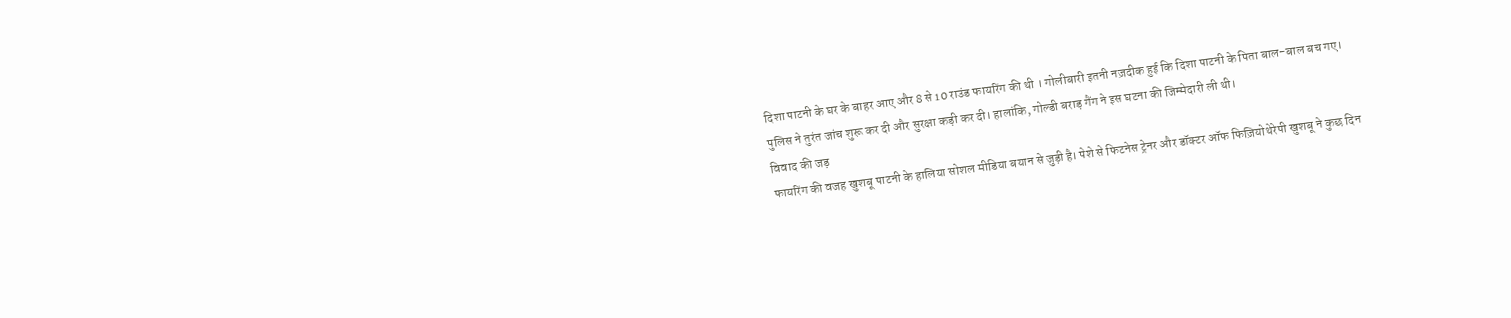दिशा पाटनी के घर के बाहर आए और 8 से 10 राउंड फायरिंग की थी । गोलीबारी इतनी नज़दीक हुई कि दिशा पाटनी के पिता बाल-बाल बच गए। पुलिस ने तुरंत जांच शुरू कर दी और सुरक्षा कड़ी कर दी। हालांकि, गोल्डी बराड़ गैंग ने इस घटना की जिम्मेदारी ली थी।
विवाद की जड़
फायरिंग की वजह खुशबू पाटनी के हालिया सोशल मीडिया बयान से जुड़ी है। पेशे से फिटनेस ट्रेनर और डॉक्टर ऑफ फिज़ियोथेरेपी खुशबू ने कुछ दिन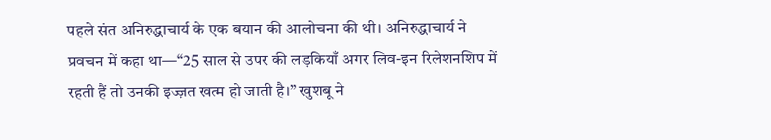पहले संत अनिरुद्धाचार्य के एक बयान की आलोचना की थी। अनिरुद्धाचार्य ने प्रवचन में कहा था—“25 साल से उपर की लड़कियाँ अगर लिव-इन रिलेशनशिप में रहती हैं तो उनकी इज्ज़त खत्म हो जाती है।” खुशबू ने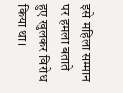इसे महिला सम्मान पर हमला बताते हुए खुलकर विरोध किया था।